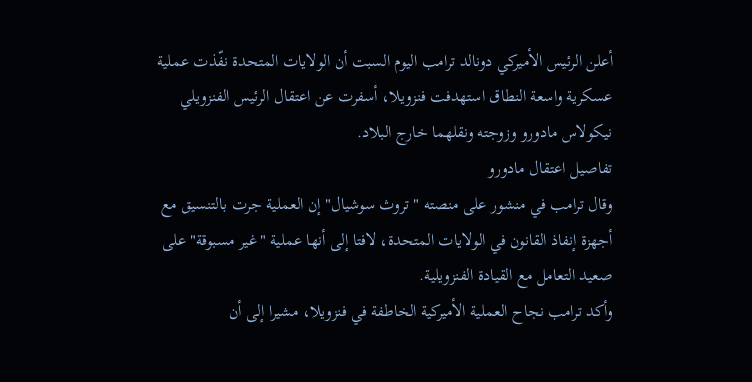أعلن الرئيس الأميركي دونالد ترامب اليوم السبت أن الولايات المتحدة نفّذت عملية عسكرية واسعة النطاق استهدفت فنزويلا، أسفرت عن اعتقال الرئيس الفنزويلي نيكولاس مادورو وزوجته ونقلهما خارج البلاد.
تفاصيل اعتقال مادورو
وقال ترامب في منشور على منصته "تروث سوشيال" إن العملية جرت بالتنسيق مع أجهزة إنفاذ القانون في الولايات المتحدة، لافتا إلى أنها عملية "غير مسبوقة" على صعيد التعامل مع القيادة الفنزويلية.
وأكد ترامب نجاح العملية الأميركية الخاطفة في فنزويلا، مشيرا إلى أن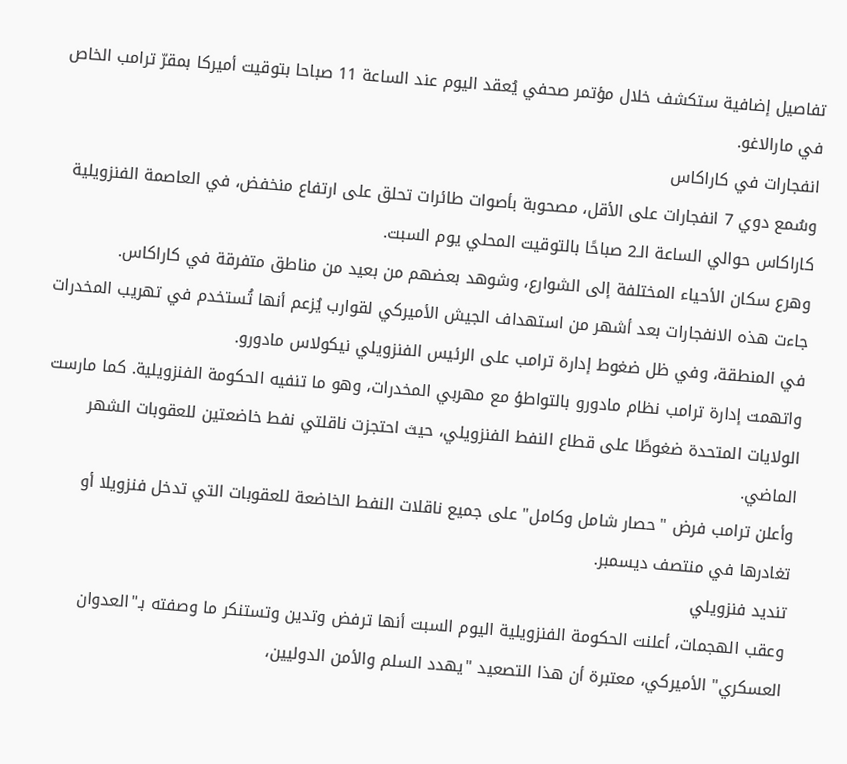تفاصيل إضافية ستكشف خلال مؤتمر صحفي يُعقد اليوم عند الساعة 11 صباحا بتوقيت أميركا بمقرّ ترامب الخاص في مارالاغو.
انفجارات في كاراكاس
وسُمع دوي 7 انفجارات على الأقل، مصحوبة بأصوات طائرات تحلق على ارتفاع منخفض، في العاصمة الفنزويلية كاراكاس حوالي الساعة الـ2 صباحًا بالتوقيت المحلي يوم السبت.
وهرع سكان الأحياء المختلفة إلى الشوارع، وشوهد بعضهم من بعيد من مناطق متفرقة في كاراكاس.
جاءت هذه الانفجارات بعد أشهر من استهداف الجيش الأميركي لقوارب يُزعم أنها تُستخدم في تهريب المخدرات في المنطقة، وفي ظل ضغوط إدارة ترامب على الرئيس الفنزويلي نيكولاس مادورو.
واتهمت إدارة ترامب نظام مادورو بالتواطؤ مع مهربي المخدرات، وهو ما تنفيه الحكومة الفنزويلية. كما مارست الولايات المتحدة ضغوطًا على قطاع النفط الفنزويلي، حيث احتجزت ناقلتي نفط خاضعتين للعقوبات الشهر الماضي.
وأعلن ترامب فرض "حصار شامل وكامل" على جميع ناقلات النفط الخاضعة للعقوبات التي تدخل فنزويلا أو تغادرها في منتصف ديسمبر.
تنديد فنزويلي
وعقب الهجمات، أعلنت الحكومة الفنزويلية اليوم السبت أنها ترفض وتدين وتستنكر ما وصفته بـ"العدوان العسكري" الأميركي، معتبرة أن هذا التصعيد "يهدد السلم والأمن الدوليين،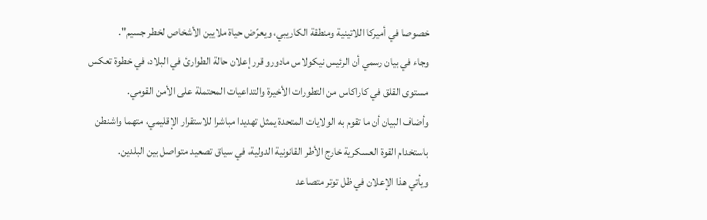خصوصا في أميركا اللاتينية ومنطقة الكاريبي، ويعرّض حياة ملايين الأشخاص لخطر جسيم".
وجاء في بيان رسمي أن الرئيس نيكولاس مادورو قرر إعلان حالة الطوارئ في البلاد، في خطوة تعكس مستوى القلق في كاراكاس من التطورات الأخيرة والتداعيات المحتملة على الأمن القومي.
وأضاف البيان أن ما تقوم به الولايات المتحدة يمثل تهديدا مباشرا للاستقرار الإقليمي، متهما واشنطن باستخدام القوة العسكرية خارج الأطر القانونية الدولية، في سياق تصعيد متواصل بين البلدين.
ويأتي هذا الإعلان في ظل توتر متصاعد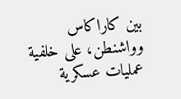بين كاراكاس وواشنطن، على خلفية عمليات عسكرية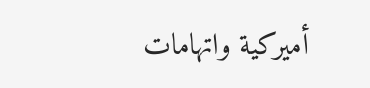أميركية واتهامات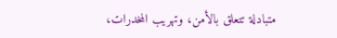متبادلة تتعلق بالأمن، وتهريب المخدرات،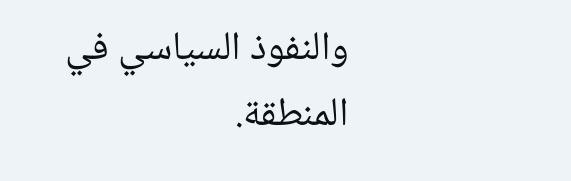والنفوذ السياسي في المنطقة.